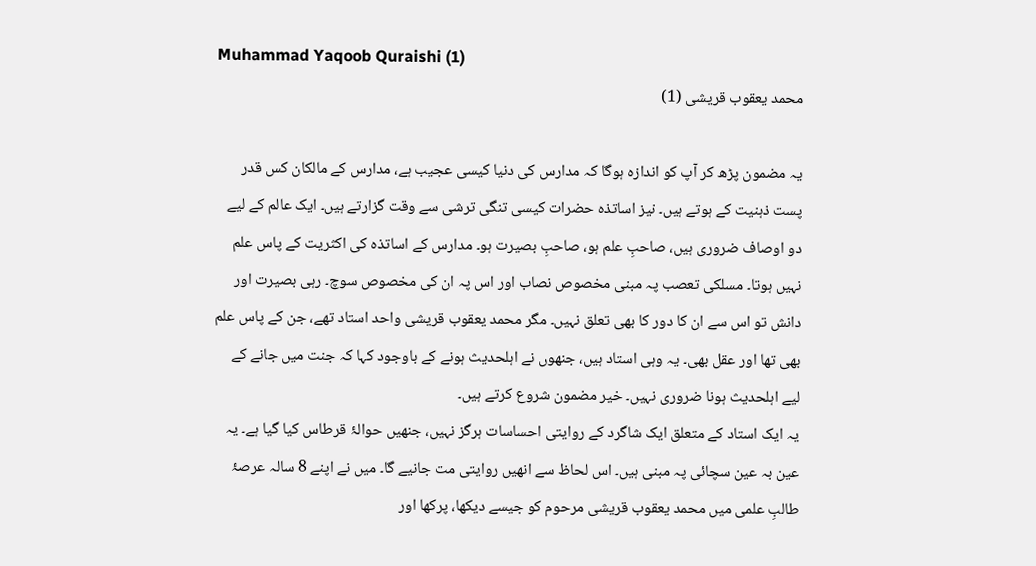Muhammad Yaqoob Quraishi (1)
محمد یعقوب قریشی (1)

یہ مضمون پڑھ کر آپ کو اندازہ ہوگا کہ مدارس کی دنیا کیسی عجیب ہے، مدارس کے مالکان کس قدر پست ذہنیت کے ہوتے ہیں۔ نیز اساتذہ حضرات کیسی تنگی ترشی سے وقت گزارتے ہیں۔ ایک عالم کے لیے دو اوصاف ضروری ہیں، صاحبِ علم ہو، صاحبِ بصیرت ہو۔ مدارس کے اساتذہ کی اکثریت کے پاس علم نہیں ہوتا۔ مسلکی تعصب پہ مبنی مخصوص نصاب اور اس پہ ان کی مخصوص سوچ۔ رہی بصیرت اور دانش تو اس سے ان کا دور کا بھی تعلق نہیں۔ مگر محمد یعقوب قریشی واحد استاد تھے، جن کے پاس علم بھی تھا اور عقل بھی۔ یہ وہی استاد ہیں، جنھوں نے اہلحدیث ہونے کے باوجود کہا کہ جنت میں جانے کے لیے اہلحدیث ہونا ضروری نہیں۔ خیر مضمون شروع کرتے ہیں۔
یہ ایک استاد کے متعلق ایک شاگرد کے روایتی احساسات ہرگز نہیں، جنھیں حوالۂ قرطاس کیا گیا ہے۔ یہ عین بہ عین سچائی پہ مبنی ہیں۔ اس لحاظ سے انھیں روایتی مت جانیے گا۔ میں نے اپنے 8 سالہ عرصۂ طالبِ علمی میں محمد یعقوب قریشی مرحوم کو جیسے دیکھا، پرکھا اور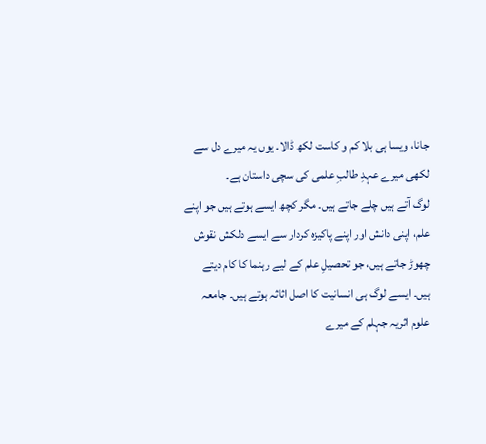جانا، ویسا ہی بلا کم و کاست لکھ ڈالا۔ یوں یہ میرے دل سے لکھی میرے عہدِ طالبِ علمی کی سچی داستان ہے۔
لوگ آتے ہیں چلے جاتے ہیں۔ مگر کچھ ایسے ہوتے ہیں جو اپنے علم، اپنی دانش اور اپنے پاکیزہ کردار سے ایسے دلکش نقوش چھوڑ جاتے ہیں، جو تحصیلِ علم کے لیے رہنما کا کام دیتے ہیں۔ ایسے لوگ ہی انسانیت کا اصل اثاثہ ہوتے ہیں۔ جامعہ علوم اثریہ جہلم کے میرے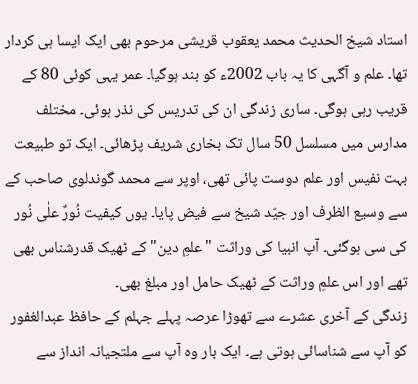استاد شیخ الحدیث محمد یعقوب قریشی مرحوم بھی ایک ایسا ہی کردار تھا۔ علم و آگہی کا یہ باب 2002ء کو بند ہوگیا۔ عمر یہی کوئی 80 کے قریب رہی ہوگی۔ ساری زندگی ان کی تدریس کی نذر ہوئی۔ مختلف مدارس میں مسلسل 50 سال تک بخاری شریف پڑھائی۔ ایک تو طبیعت بہت نفیس اور علم دوست پائی تھی، اوپر سے محمد گوندلوی صاحب کے سے وسیع الظرف اور جیّد شیخ سے فیض پایا۔ یوں کیفیت نُورٌ علٰی نُور کی سی ہوگئی۔ آپ انبیا کی وراثت "علمِ دین" کے ٹھیک قدرشناس بھی تھے اور اس علمِ وراثت کے ٹھیک حامل اور مبلغ بھی۔
زندگی کے آخری عشرے سے تھوڑا عرصہ پہلے جہلم کے حافظ عبدالغفور کو آپ سے شناسائی ہوتی ہے۔ ایک بار وہ آپ سے ملتجیانہ انداز سے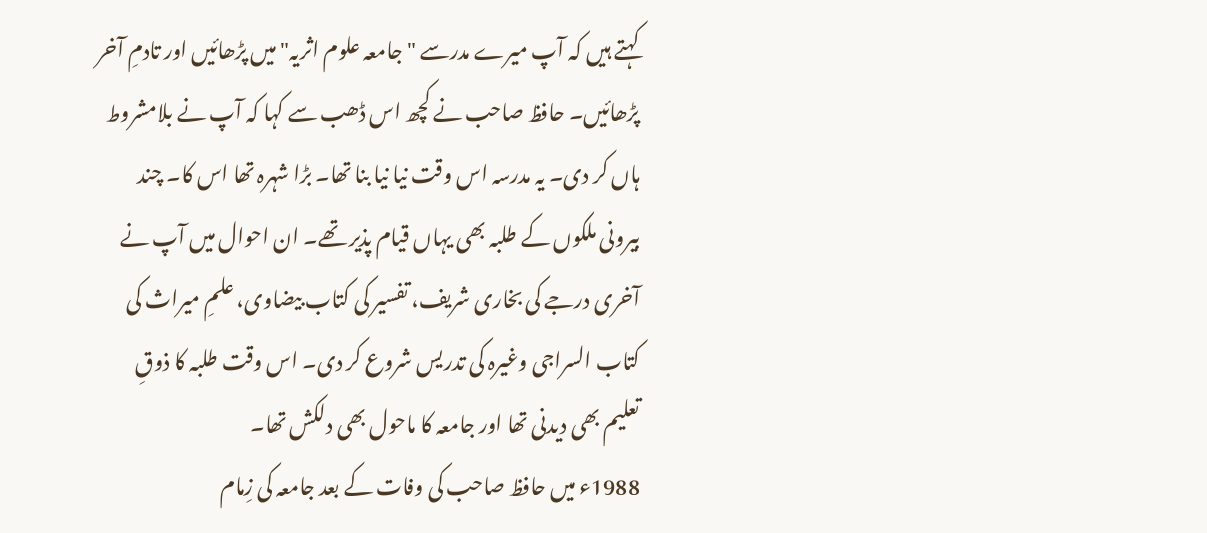کہتے ہیں کہ آپ میرے مدرسے "جامعہ علوم اثریہ" میں پڑھائیں اور تادمِ آخر پڑھائیں۔ حافظ صاحب نے کچھ اس ڈھب سے کہا کہ آپ نے بلامشروط ہاں کر دی۔ یہ مدرسہ اس وقت نیا نیا بنا تھا۔ بڑا شہرہ تھا اس کا۔ چند بیرونی ملکوں کے طلبہ بھی یہاں قیام پذیر تھے۔ ان احوال میں آپ نے آخری درجے کی بخاری شریف، تفسیر کی کتاب بیضاوی، علمِ میراث کی کتاب السراجی وغیرہ کی تدریس شروع کر دی۔ اس وقت طلبہ کا ذوقِ تعلیم بھی دیدنی تھا اور جامعہ کا ماحول بھی دلکش تھا۔
1988ء میں حافظ صاحب کی وفات کے بعد جامعہ کی زِمام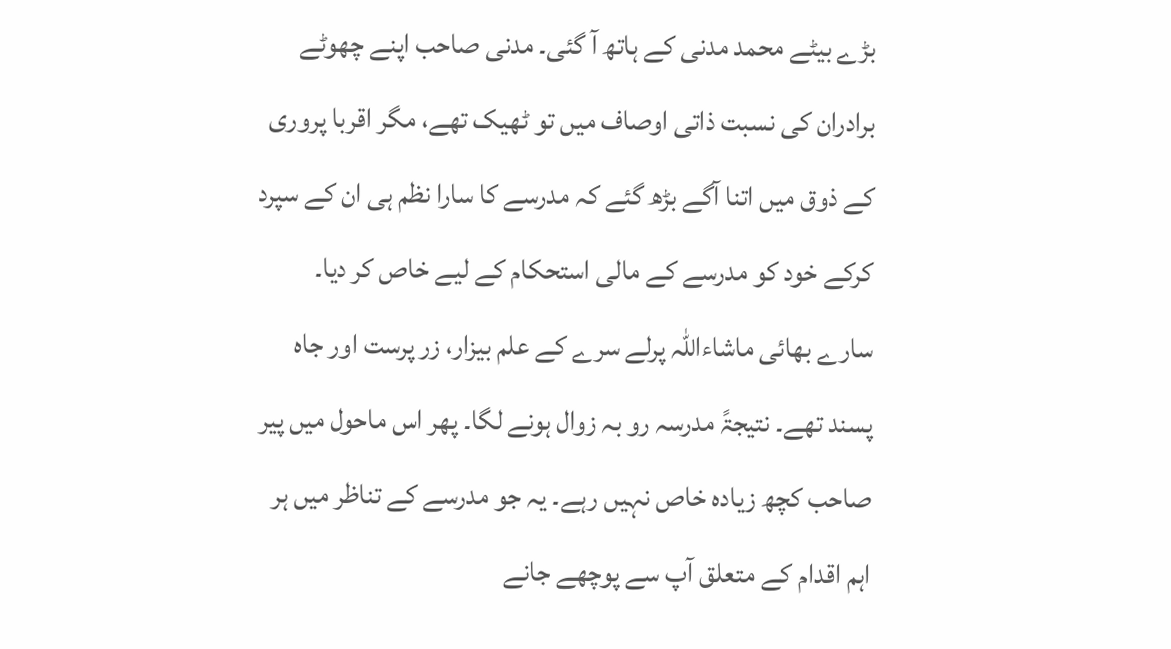بڑے بیٹے محمد مدنی کے ہاتھ آ گئی۔ مدنی صاحب اپنے چھوٹے برادران کی نسبت ذاتی اوصاف میں تو ٹھیک تھے، مگر اقربا پروری کے ذوق میں اتنا آگے بڑھ گئے کہ مدرسے کا سارا نظم ہی ان کے سپرد کرکے خود کو مدرسے کے مالی استحکام کے لیے خاص کر دیا۔ سارے بھائی ماشاءاللہ پرلے سرے کے علم بیزار، زر پرست اور جاہ پسند تھے۔ نتیجۃً مدرسہ رو بہ زوال ہونے لگا۔ پھر اس ماحول میں پیر صاحب کچھ زیادہ خاص نہیں رہے۔ یہ جو مدرسے کے تناظر میں ہر اہم اقدام کے متعلق آپ سے پوچھے جانے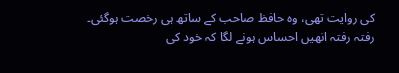کی روایت تھی، وہ حافظ صاحب کے ساتھ ہی رخصت ہوگئی۔ رفتہ رفتہ انھیں احساس ہونے لگا کہ خود کی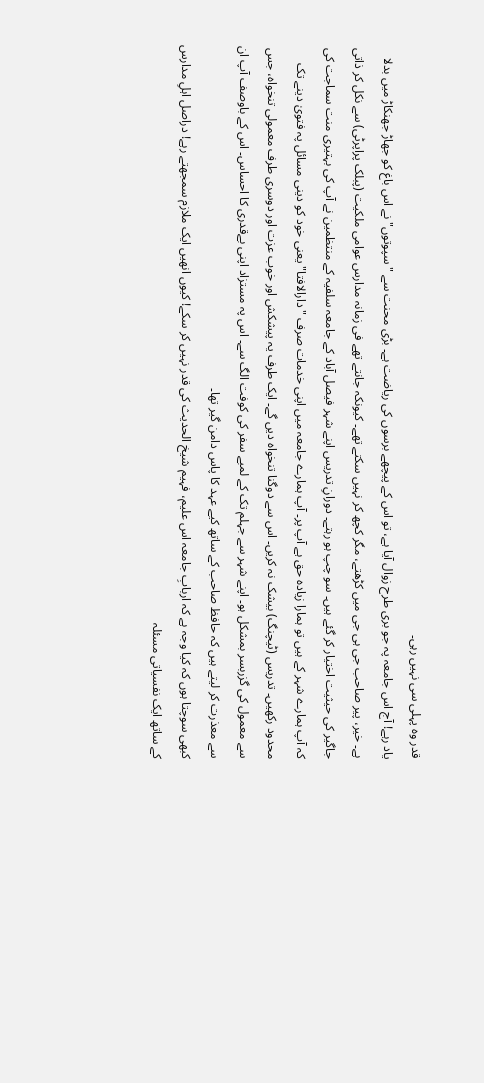قدر وہ پہلی سی نہیں رہی۔
یاد رہے! آج اس جامعہ پہ جو بری طرح زوال آیا ہے، تو اس کے پیچھے برسوں کی ریاضت ہے۔ بڑی محنت سے "سپوتوں" نے اس باغ کو جھاڑ جھنکاڑ میں بدلا ہے۔ خیر، پیر صاحب جی ہی جی میں کڑھتے، مگر کچھ کر نہیں سکتے تھے۔ کیونکہ جانتے تھے فی زمانہ مدارس عوامی ملکیت (پبلک پراپرٹی) سے نکل کر ذاتی جاگیر کی حیثیت اختیار کر گئے ہیں۔ سو چپ ہو رہتے۔ دورانِ تدریس اپنے شہر فیصل آباد کے جامعہ سلفیہ کے منتظمین نے آپ کی بہتیری منت سماجت کی کہ آپ ہمارے شہر کے ہیں تو ہمارا زیادہ حق ہے آپ پر۔ آپ ہمارے جامعہ میں اپنی خدمات صرف "دارالافتا" یعنی خود کو دینی مسائل پہ فتویٰ دینے تک محدود رکھیں۔ تدریس (ٹیچنگ) بیشک نہ کریں۔ اس سے دوگنا تنخواہ دیں گے۔ ایک طرف یہ پیشکش اور خوب عزت اور دوسری طرف معمولی تنخواہ، جس سے معمول کی گزربسر بمشکل ہو۔ اپنے شہر سے جہلم تک کے لمبے سفر کی کوفت الگ سے۔ اس پہ مستزاد اپنی بےقدری کا احساس۔ اس کے باوصف آپ ان سے معذرت کر لیتے ہیں کہ حافظ صاحب کے ساتھ کیے عہد کا پاس دامن گیر تھا۔
کبھی سوچتا ہوں کہ کیا وجہ ہے کہ اربابِ جامعہ اس علیم، فہیم شیخ الحدیث کی قدر نہیں کر سکے! کیوں انھیں ایک ملازم سمجھتے رہے! دراصل اہلِ مدارس کے ساتھ ایک نفسیاتی مسئلہ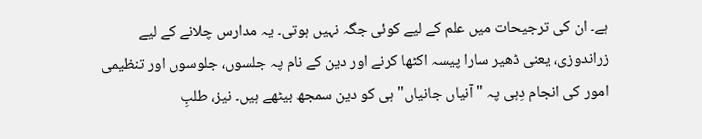ہے۔ ان کی ترجیحات میں علم کے لیے کوئی جگہ نہیں ہوتی۔ یہ مدارس چلانے کے لیے زراندوزی، یعنی ڈھیر سارا پیسہ اکٹھا کرنے اور دین کے نام پہ جلسوں، جلوسوں اور تنظیمی امور کی انجام دِہی پہ "آنیاں جانیاں" ہی کو دین سمجھ بیٹھے ہیں۔ نیز، طلبِ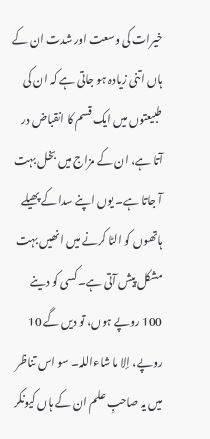خیرات کی وسعت اور شدت ان کے ہاں اتنی زیادہ ہو جاتی ہے کہ ان کی طبیعتوں میں ایک قسم کا انقباض در آتا ہے، ان کے مزاج میں بخل بہت آ جاتا ہے۔ یوں اپنے سدا کے پھیلے ہاتھوں کو الٹا کرنے میں انھیں بہت مشکل پیش آتی ہے۔ کسی کو دینے 100 روپے ہوں، تو دیں گے 10 روپے، إلا ما شاءاللہ۔ سو اس تناظر میں یہ صاحبِ علم ان کے ہاں کیونکر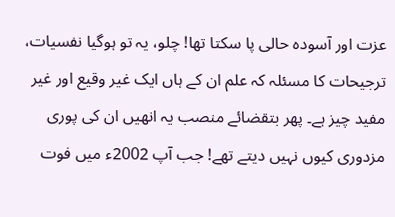عزت اور آسودہ حالی پا سکتا تھا! چلو، یہ تو ہوگیا نفسیات، ترجیحات کا مسئلہ کہ علم ان کے ہاں ایک غیر وقیع اور غیر مفید چیز ہے۔ پھر بتقضائے منصب یہ انھیں ان کی پوری مزدوری کیوں نہیں دیتے تھے! جب آپ 2002ء میں فوت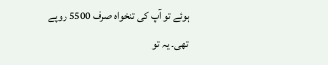ہوئے تو آپ کی تنخواہ صرف 5500 روپے تھی۔ یہ تو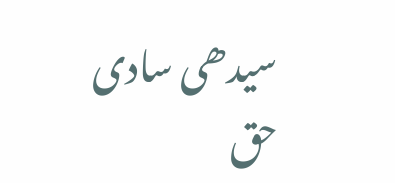سیدھی سادی حق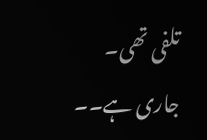تلفی تھی۔
جاری ہے۔۔